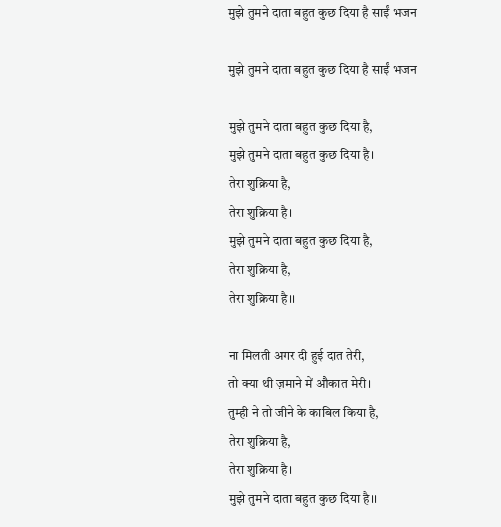मुझे तुमने दाता बहुत कुछ दिया है साईं भजन

मुझे तुमने दाता बहुत कुछ दिया है साईं भजन

मुझे तुमने दाता बहुत कुछ दिया है,
मुझे तुमने दाता बहुत कुछ दिया है।
तेरा शुक्रिया है,
तेरा शुक्रिया है।
मुझे तुमने दाता बहुत कुछ दिया है,
तेरा शुक्रिया है,
तेरा शुक्रिया है।।

ना मिलती अगर दी हुई दात तेरी,
तो क्या थी ज़माने में औकात मेरी।
तुम्ही ने तो जीने के काबिल किया है,
तेरा शुक्रिया है,
तेरा शुक्रिया है।
मुझे तुमने दाता बहुत कुछ दिया है।।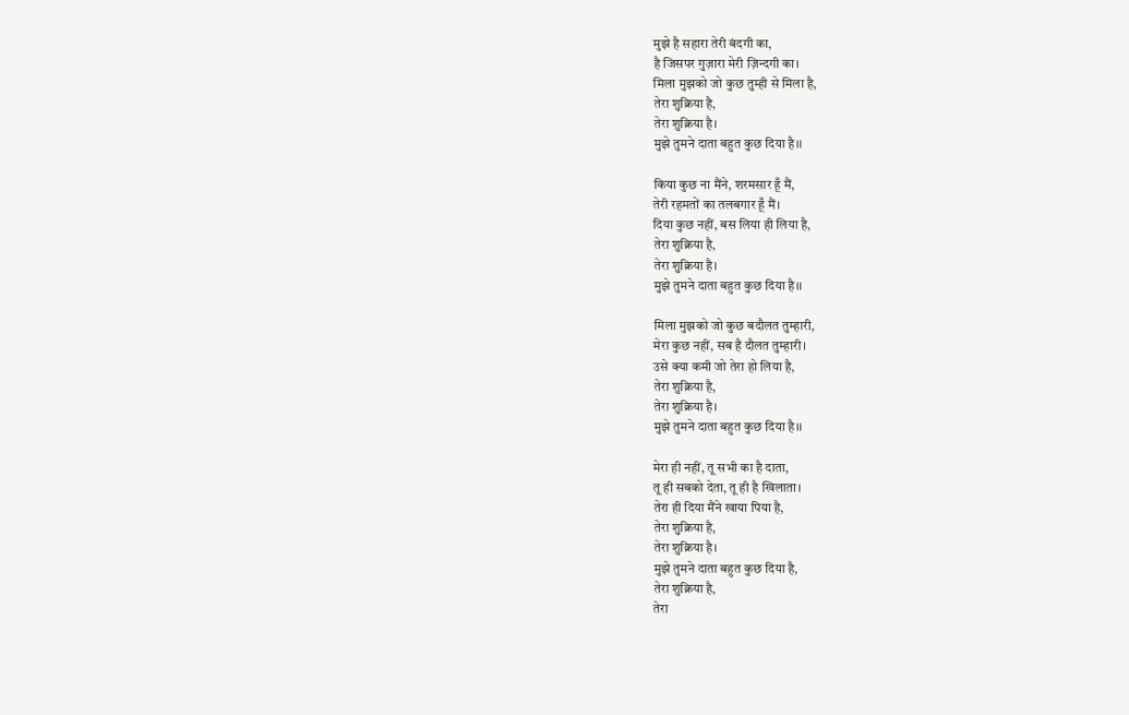मुझे है सहारा तेरी बंदगी का,
है जिसपर गुज़ारा मेरी ज़िन्दगी का।
मिला मुझको जो कुछ तुम्ही से मिला है,
तेरा शुक्रिया है,
तेरा शुक्रिया है।
मुझे तुमने दाता बहुत कुछ दिया है।।

किया कुछ ना मैंने, शरमसार हूँ मैं,
तेरी रहमतों का तलबगार हूँ मैं।
दिया कुछ नहीं, बस लिया ही लिया है,
तेरा शुक्रिया है,
तेरा शुक्रिया है।
मुझे तुमने दाता बहुत कुछ दिया है।।

मिला मुझको जो कुछ बदौलत तुम्हारी,
मेरा कुछ नहीं, सब है दौलत तुम्हारी।
उसे क्या कमी जो तेरा हो लिया है,
तेरा शुक्रिया है,
तेरा शुक्रिया है।
मुझे तुमने दाता बहुत कुछ दिया है।।

मेरा ही नहीं, तू सभी का है दाता,
तू ही सबको देता, तू ही है खिलाता।
तेरा ही दिया मैंने खाया पिया है,
तेरा शुक्रिया है,
तेरा शुक्रिया है।
मुझे तुमने दाता बहुत कुछ दिया है,
तेरा शुक्रिया है,
तेरा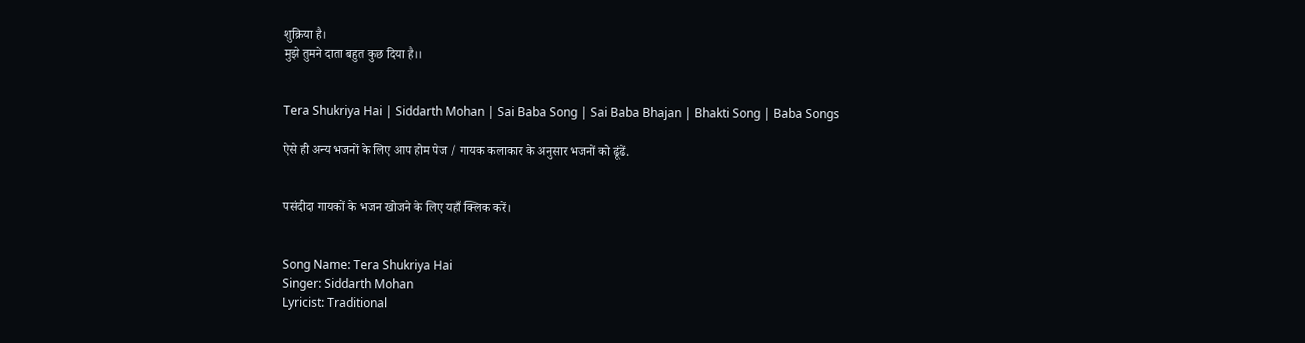शुक्रिया है।
मुझे तुमने दाता बहुत कुछ दिया है।।


Tera Shukriya Hai | Siddarth Mohan | Sai Baba Song | Sai Baba Bhajan | Bhakti Song | Baba Songs

ऐसे ही अन्य भजनों के लिए आप होम पेज / गायक कलाकार के अनुसार भजनों को ढूंढें.


पसंदीदा गायकों के भजन खोजने के लिए यहाँ क्लिक करें।


Song Name: Tera Shukriya Hai
Singer: Siddarth Mohan
Lyricist: Traditional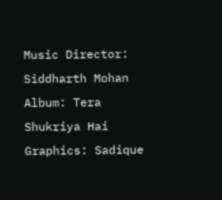Music Director: Siddharth Mohan
Album: Tera Shukriya Hai
Graphics: Sadique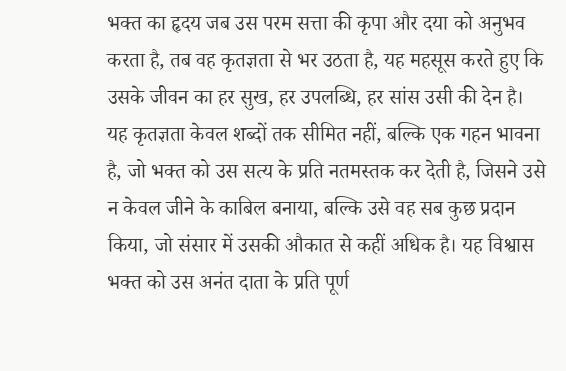भक्त का हृदय जब उस परम सत्ता की कृपा और दया को अनुभव करता है, तब वह कृतज्ञता से भर उठता है, यह महसूस करते हुए कि उसके जीवन का हर सुख, हर उपलब्धि, हर सांस उसी की देन है। यह कृतज्ञता केवल शब्दों तक सीमित नहीं, बल्कि एक गहन भावना है, जो भक्त को उस सत्य के प्रति नतमस्तक कर देती है, जिसने उसे न केवल जीने के काबिल बनाया, बल्कि उसे वह सब कुछ प्रदान किया, जो संसार में उसकी औकात से कहीं अधिक है। यह विश्वास भक्त को उस अनंत दाता के प्रति पूर्ण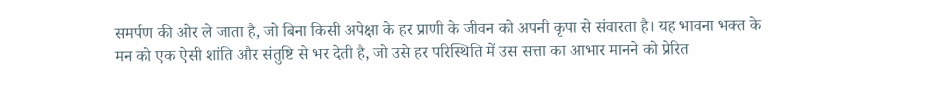समर्पण की ओर ले जाता है, जो बिना किसी अपेक्षा के हर प्राणी के जीवन को अपनी कृपा से संवारता है। यह भावना भक्त के मन को एक ऐसी शांति और संतुष्टि से भर देती है, जो उसे हर परिस्थिति में उस सत्ता का आभार मानने को प्रेरित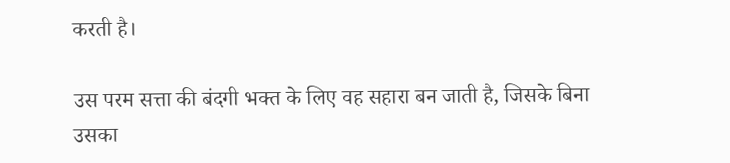करती है।

उस परम सत्ता की बंदगी भक्त के लिए वह सहारा बन जाती है, जिसके बिना उसका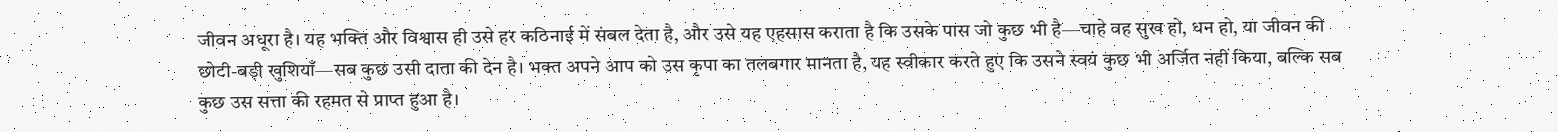जीवन अधूरा है। यह भक्ति और विश्वास ही उसे हर कठिनाई में संबल देता है, और उसे यह एहसास कराता है कि उसके पास जो कुछ भी है—चाहे वह सुख हो, धन हो, या जीवन की छोटी-बड़ी खुशियाँ—सब कुछ उसी दाता की देन है। भक्त अपने आप को उस कृपा का तलबगार मानता है, यह स्वीकार करते हुए कि उसने स्वयं कुछ भी अर्जित नहीं किया, बल्कि सब कुछ उस सत्ता की रहमत से प्राप्त हुआ है।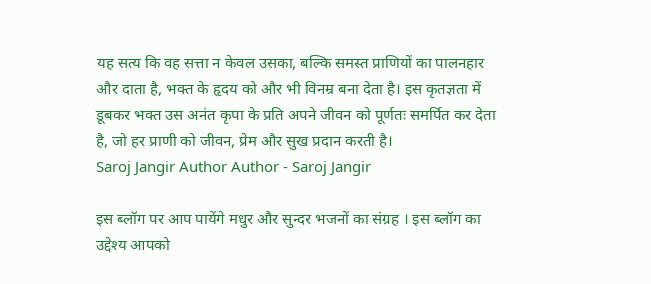यह सत्य कि वह सत्ता न केवल उसका, बल्कि समस्त प्राणियों का पालनहार और दाता है, भक्त के हृदय को और भी विनम्र बना देता है। इस कृतज्ञता में डूबकर भक्त उस अनंत कृपा के प्रति अपने जीवन को पूर्णतः समर्पित कर देता है, जो हर प्राणी को जीवन, प्रेम और सुख प्रदान करती है।
Saroj Jangir Author Author - Saroj Jangir

इस ब्लॉग पर आप पायेंगे मधुर और सुन्दर भजनों का संग्रह । इस ब्लॉग का उद्देश्य आपको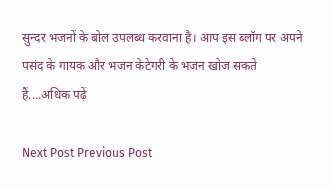सुन्दर भजनों के बोल उपलब्ध करवाना है। आप इस ब्लॉग पर अपने पसंद के गायक और भजन केटेगरी के भजन खोज सकते हैं....अधिक पढ़ें

Next Post Previous Post